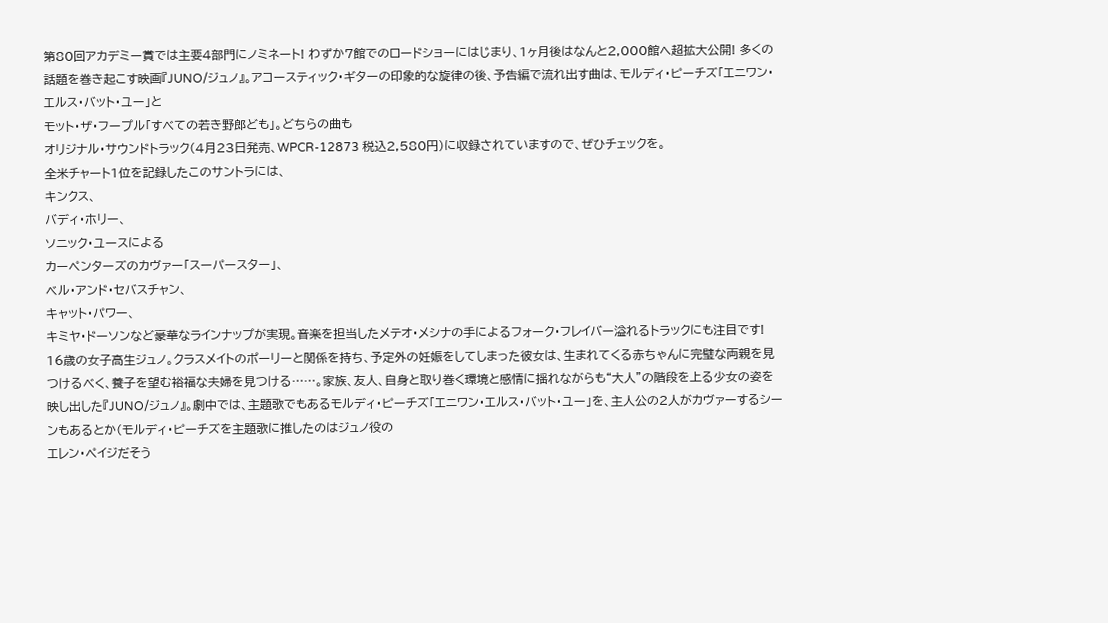第80回アカデミー賞では主要4部門にノミネート! わずか7館でのロードショーにはじまり、1ヶ月後はなんと2,000館へ超拡大公開! 多くの話題を巻き起こす映画『JUNO/ジュノ』。アコースティック・ギターの印象的な旋律の後、予告編で流れ出す曲は、モルディ・ピーチズ「エニワン・エルス・バット・ユー」と
モット・ザ・フープル「すべての若き野郎ども」。どちらの曲も
オリジナル・サウンドトラック(4月23日発売、WPCR-12873 税込2,580円)に収録されていますので、ぜひチェックを。
全米チャート1位を記録したこのサントラには、
キンクス、
バディ・ホリー、
ソニック・ユースによる
カーペンターズのカヴァー「スーパースター」、
ベル・アンド・セバスチャン、
キャット・パワー、
キミヤ・ドーソンなど豪華なラインナップが実現。音楽を担当したメテオ・メシナの手によるフォーク・フレイバー溢れるトラックにも注目です!
16歳の女子高生ジュノ。クラスメイトのポーリーと関係を持ち、予定外の妊娠をしてしまった彼女は、生まれてくる赤ちゃんに完璧な両親を見つけるべく、養子を望む裕福な夫婦を見つける……。家族、友人、自身と取り巻く環境と感情に揺れながらも“大人”の階段を上る少女の姿を映し出した『JUNO/ジュノ』。劇中では、主題歌でもあるモルディ・ピーチズ「エニワン・エルス・バット・ユー」を、主人公の2人がカヴァーするシーンもあるとか(モルディ・ピーチズを主題歌に推したのはジュノ役の
エレン・ペイジだそう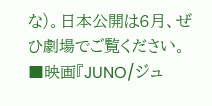な)。日本公開は6月、ぜひ劇場でご覧ください。
■映画『JUNO/ジュ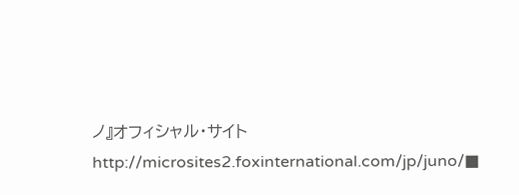ノ』オフィシャル・サイト
http://microsites2.foxinternational.com/jp/juno/■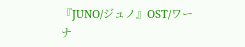『JUNO/ジュノ』OST/ワーナ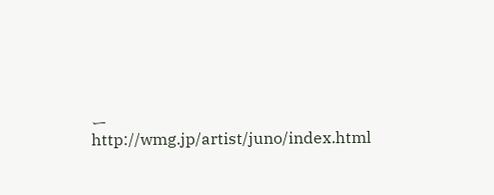ー
http://wmg.jp/artist/juno/index.html